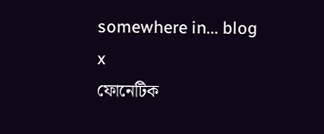somewhere in... blog
x
ফোনেটিক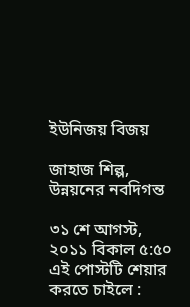ইউনিজয় বিজয়

জাহাজ শিল্প, উন্নয়নের নবদিগন্ত

৩১ শে আগস্ট, ২০১১ বিকাল ৫:৫০
এই পোস্টটি শেয়ার করতে চাইলে :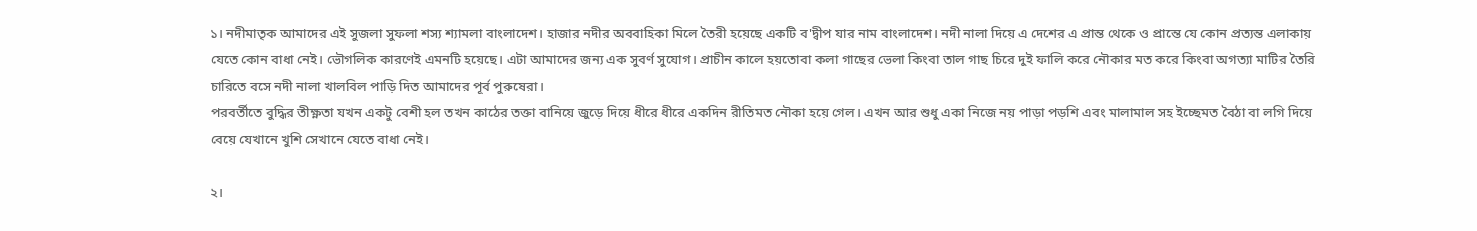১। নদীমাতৃক আমাদের এই সুজলা সুফলা শস্য শ্যামলা বাংলাদেশ। হাজার নদীর অববাহিকা মিলে তৈরী হয়েছে একটি ব'দ্বীপ যার নাম বাংলাদেশ। নদী নালা দিয়ে এ দেশের এ প্রান্ত থেকে ও প্রান্তে যে কোন প্রত্যন্ত এলাকায় যেতে কোন বাধা নেই। ভৌগলিক কারণেই এমনটি হয়েছে। এটা আমাদের জন্য এক সুবর্ণ সুযোগ। প্রাচীন কালে হয়তোবা কলা গাছের ভেলা কিংবা তাল গাছ চিরে দুই ফালি করে নৌকার মত করে কিংবা অগত্যা মাটির তৈরি চারিতে বসে নদী নালা খালবিল পাড়ি দিত আমাদের পূর্ব পুরুষেরা।
পরবর্তীতে বুদ্ধির তীক্ষ্ণতা যখন একটু বেশী হল তখন কাঠের তক্তা বানিয়ে জুড়ে দিয়ে ধীরে ধীরে একদিন রীতিমত নৌকা হয়ে গেল। এখন আর শুধু একা নিজে নয় পাড়া পড়শি এবং মালামাল সহ ইচ্ছেমত বৈঠা বা লগি দিয়ে বেয়ে যেখানে খুশি সেখানে যেতে বাধা নেই।

২।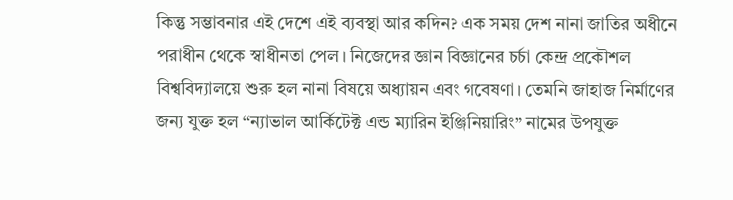কিন্তু সম্ভাবনার এই দেশে এই ব্যবস্থা আর কদিন? এক সময় দেশ নানা জাতির অধীনে পরাধীন থেকে স্বাধীনতা পেল। নিজেদের জ্ঞান বিজ্ঞানের চর্চা কেন্দ্র প্রকৌশল বিশ্ববিদ্যালয়ে শুরু হল নানা বিষয়ে অধ্যায়ন এবং গবেষণা। তেমনি জাহাজ নির্মাণের জন্য যুক্ত হল “ন্যাভাল আর্কিটেক্ট এন্ড ম্যারিন ইঞ্জিনিয়ারিং” নামের উপযুক্ত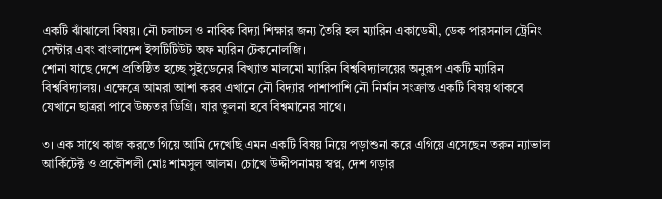একটি ঝাঁঝালো বিষয়। নৌ চলাচল ও নাবিক বিদ্যা শিক্ষার জন্য তৈরি হল ম্যারিন একাডেমী, ডেক পারসনাল ট্রেনিং সেন্টার এবং বাংলাদেশ ইন্সটিটিউট অফ ম্যরিন টেকনোলজি।
শোনা যাছে দেশে প্রতিষ্ঠিত হচ্ছে সুইডেনের বিখ্যাত মালমো ম্যারিন বিশ্ববিদ্যালয়ের অনুরূপ একটি ম্যারিন বিশ্ববিদ্যালয়। এক্ষেত্রে আমরা আশা করব এখানে নৌ বিদ্যার পাশাপাশি নৌ নির্মান সংক্রান্ত একটি বিষয় থাকবে যেখানে ছাত্ররা পাবে উচ্চতর ডিগ্রি। যার তুলনা হবে বিশ্বমানের সাথে।

৩। এক সাথে কাজ করতে গিয়ে আমি দেখেছি এমন একটি বিষয় নিয়ে পড়াশুনা করে এগিয়ে এসেছেন তরুন ন্যাভাল আর্কিটেক্ট ও প্রকৌশলী মোঃ শামসুল আলম। চোখে উদ্দীপনাময় স্বপ্ন, দেশ গড়ার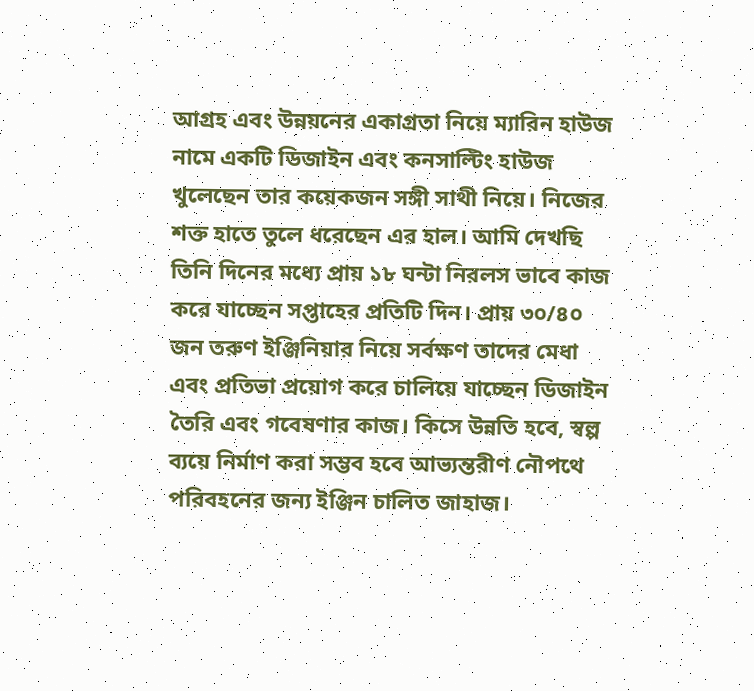আগ্রহ এবং উন্নয়নের একাগ্রতা নিয়ে ম্যারিন হাউজ নামে একটি ডিজাইন এবং কনসাল্টিং হাউজ খুলেছেন তার কয়েকজন সঙ্গী সাথী নিয়ে। নিজের শক্ত হাতে তুলে ধরেছেন এর হাল। আমি দেখছি তিনি দিনের মধ্যে প্রায় ১৮ ঘন্টা নিরলস ভাবে কাজ করে যাচ্ছেন সপ্তাহের প্রতিটি দিন। প্রায় ৩০/৪০ জন তরুণ ইঞ্জিনিয়ার নিয়ে সর্বক্ষণ তাদের মেধা এবং প্রতিভা প্রয়োগ করে চালিয়ে যাচ্ছেন ডিজাইন তৈরি এবং গবেষণার কাজ। কিসে উন্নতি হবে, স্বল্প ব্যয়ে নির্মাণ করা সম্ভব হবে আভ্যন্তরীণ নৌপথে পরিবহনের জন্য ইঞ্জিন চালিত জাহাজ।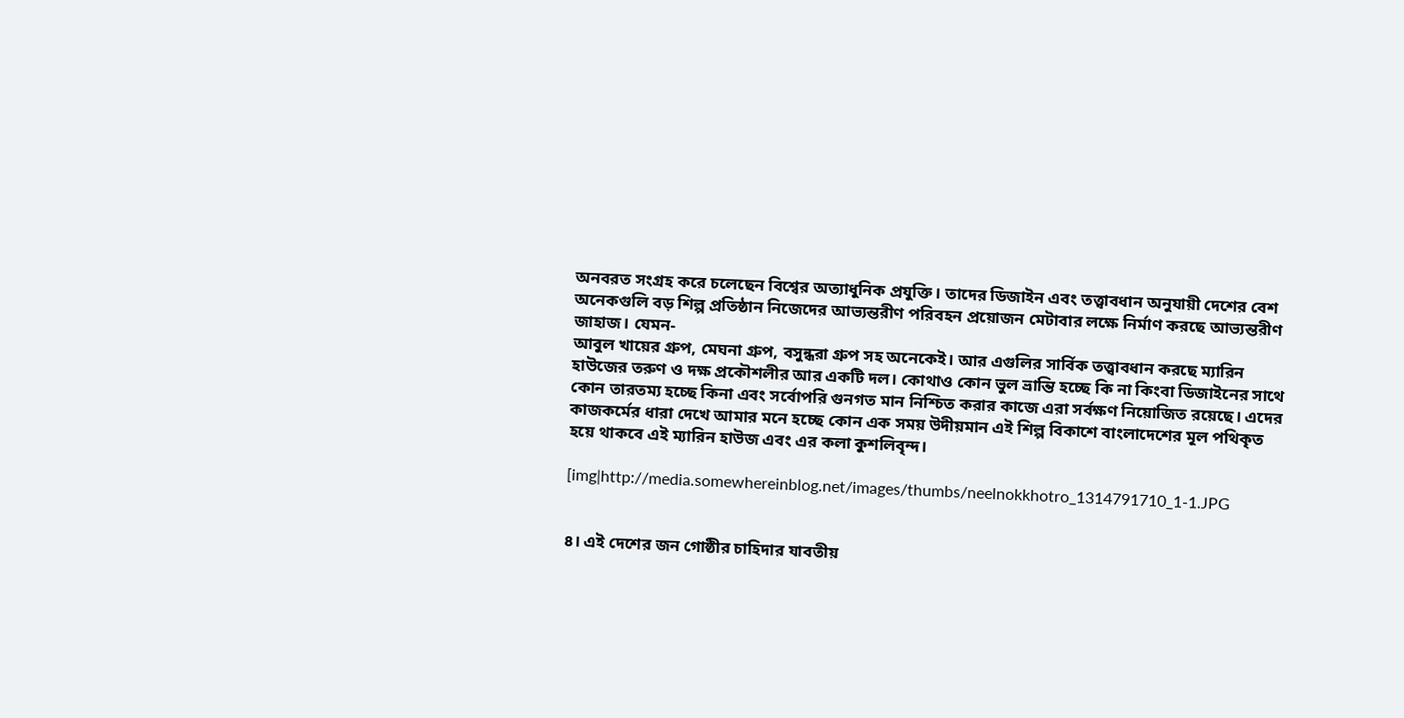অনবরত সংগ্রহ করে চলেছেন বিশ্বের অত্যাধুনিক প্রযুক্তি। তাদের ডিজাইন এবং তত্ত্বাবধান অনুযায়ী দেশের বেশ অনেকগুলি বড় শিল্প প্রতিষ্ঠান নিজেদের আভ্যন্তরীণ পরিবহন প্রয়োজন মেটাবার লক্ষে নির্মাণ করছে আভ্যন্তরীণ জাহাজ। যেমন-
আবুল খায়ের গ্রুপ, মেঘনা গ্রুপ, বসুন্ধরা গ্রুপ সহ অনেকেই। আর এগুলির সার্বিক তত্ত্বাবধান করছে ম্যারিন হাউজের তরুণ ও দক্ষ প্রকৌশলীর আর একটি দল। কোথাও কোন ভুল ভ্রান্তি হচ্ছে কি না কিংবা ডিজাইনের সাথে কোন তারতম্য হচ্ছে কিনা এবং সর্বোপরি গুনগত মান নিশ্চিত করার কাজে এরা সর্বক্ষণ নিয়োজিত রয়েছে। এদের কাজকর্মের ধারা দেখে আমার মনে হচ্ছে কোন এক সময় উদীয়মান এই শিল্প বিকাশে বাংলাদেশের মূল পথিকৃত হয়ে থাকবে এই ম্যারিন হাউজ এবং এর কলা কুশলিবৃন্দ।

[img|http://media.somewhereinblog.net/images/thumbs/neelnokkhotro_1314791710_1-1.JPG


৪। এই দেশের জন গোষ্ঠীর চাহিদার যাবতীয়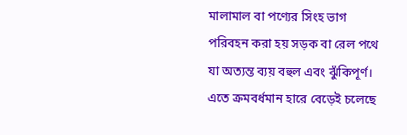মালামাল বা পণ্যের সিংহ ভাগ পরিবহন করা হয় সড়ক বা রেল পথে যা অত্যন্ত ব্যয় বহুল এবং ঝুঁকিপূর্ণ। এতে ক্রমবর্ধমান হারে বেড়েই চলেছে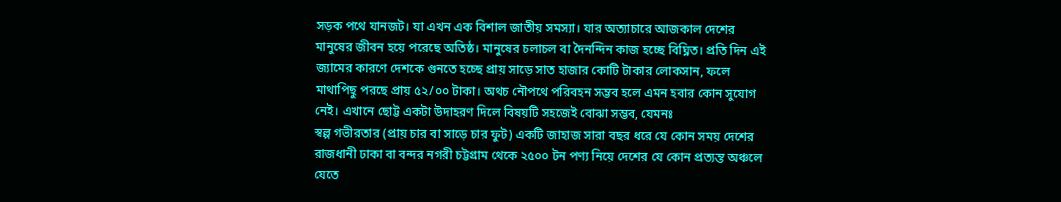সড়ক পথে যানজট। যা এখন এক বিশাল জাতীয় সমস্যা। যার অত্যাচারে আজকাল দেশের মানুষের জীবন হয়ে পরেছে অতিষ্ঠ। মানুষের চলাচল বা দৈনন্দিন কাজ হচ্ছে বিঘ্নিত। প্রতি দিন এই জ্যামের কারণে দেশকে গুনতে হচ্ছে প্রায় সাড়ে সাত হাজার কোটি টাকার লোকসান, ফলে মাথাপিছু পরছে প্রায় ৫২/০০ টাকা। অথচ নৌপথে পরিবহন সম্ভব হলে এমন হবার কোন সুযোগ নেই। এখানে ছোট্ট একটা উদাহরণ দিলে বিষয়টি সহজেই বোঝা সম্ভব, যেমনঃ
স্বল্প গভীরতার (প্রায় চার বা সাড়ে চার ফুট) একটি জাহাজ সারা বছর ধরে যে কোন সময় দেশের রাজধানী ঢাকা বা বন্দর নগরী চট্টগ্রাম থেকে ২৫০০ টন পণ্য নিয়ে দেশের যে কোন প্রত্যন্ত অঞ্চলে যেতে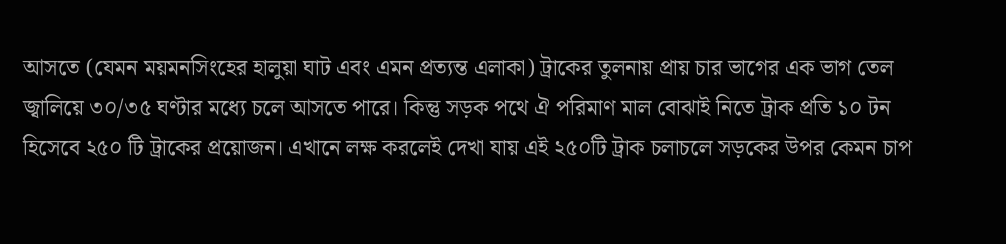আসতে (যেমন ময়মনসিংহের হালুয়া ঘাট এবং এমন প্রত্যন্ত এলাকা) ট্রাকের তুলনায় প্রায় চার ভাগের এক ভাগ তেল জ্বালিয়ে ৩০/৩৫ ঘণ্টার মধ্যে চলে আসতে পারে। কিন্তু সড়ক পথে ঐ পরিমাণ মাল বোঝাই নিতে ট্রাক প্রতি ১০ টন হিসেবে ২৫০ টি ট্রাকের প্রয়োজন। এখানে লক্ষ করলেই দেখা যায় এই ২৫০টি ট্রাক চলাচলে সড়কের উপর কেমন চাপ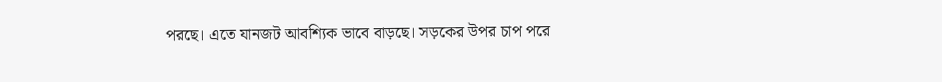পরছে। এতে যানজট আবশ্যিক ভাবে বাড়ছে। সড়কের উপর চাপ পরে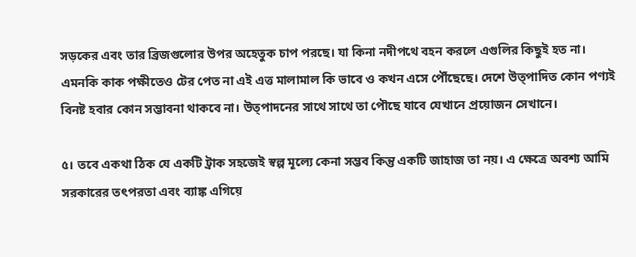সড়কের এবং তার ব্রিজগুলোর উপর অহেতুক চাপ পরছে। যা কিনা নদীপথে বহন করলে এগুলির কিছুই হত না। এমনকি কাক পক্ষীতেও টের পেত না এই এত্ত মালামাল কি ভাবে ও কখন এসে পৌঁছেছে। দেশে উত্পাদিত কোন পণ্যই বিনষ্ট হবার কোন সম্ভাবনা থাকবে না। উত্পাদনের সাথে সাথে তা পৌছে যাবে যেখানে প্রয়োজন সেখানে।

৫। তবে একথা ঠিক যে একটি ট্রাক সহজেই স্বল্প মূল্যে কেনা সম্ভব কিন্তু একটি জাহাজ তা নয়। এ ক্ষেত্রে অবশ্য আমি সরকারের তৎপরতা এবং ব্যাঙ্ক এগিয়ে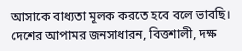আসাকে বাধ্যতা মূলক করতে হবে বলে ভাবছি। দেশের আপামর জনসাধারন, বিত্তশালী, দক্ষ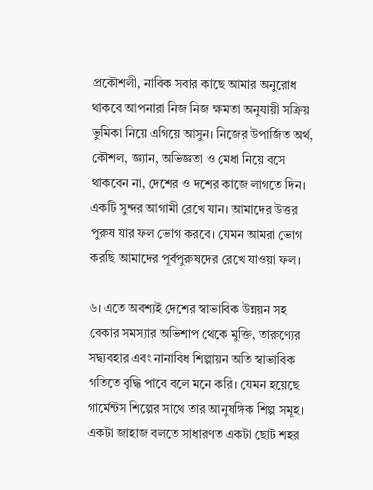প্রকৌশলী, নাবিক সবার কাছে আমার অনুরোধ থাকবে আপনারা নিজ নিজ ক্ষমতা অনুযায়ী সক্রিয় ভুমিকা নিয়ে এগিয়ে আসুন। নিজের উপার্জিত অর্থ, কৌশল, জ্ঞ্যান, অভিজ্ঞতা ও মেধা নিয়ে বসে থাকবেন না, দেশের ও দশের কাজে লাগতে দিন। একটি সুন্দর আগামী রেখে যান। আমাদের উত্তর পুরুষ যার ফল ভোগ করবে। যেমন আমরা ভোগ করছি আমাদের পূর্বপুরুষদের রেখে যাওয়া ফল।

৬। এতে অবশ্যই দেশের স্বাভাবিক উন্নয়ন সহ বেকার সমস্যার অভিশাপ থেকে মুক্তি, তারুণ্যের সদ্ব্যবহার এবং নানাবিধ শিল্পায়ন অতি স্বাভাবিক গতিতে বৃদ্ধি পাবে বলে মনে করি। যেমন হয়েছে গার্মেন্টস শিল্পের সাথে তার আনুষঙ্গিক শিল্প সমূহ। একটা জাহাজ বলতে সাধারণত একটা ছোট শহর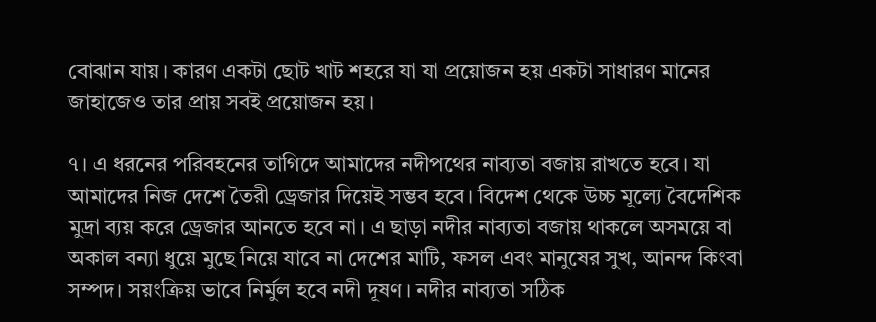বোঝান যায়। কারণ একটা ছোট খাট শহরে যা যা প্রয়োজন হয় একটা সাধারণ মানের জাহাজেও তার প্রায় সবই প্রয়োজন হয়।

৭। এ ধরনের পরিবহনের তাগিদে আমাদের নদীপথের নাব্যতা বজায় রাখতে হবে। যা আমাদের নিজ দেশে তৈরী ড্রেজার দিয়েই সম্ভব হবে। বিদেশ থেকে উচ্চ মূল্যে বৈদেশিক মুদ্রা ব্যয় করে ড্রেজার আনতে হবে না। এ ছাড়া নদীর নাব্যতা বজায় থাকলে অসময়ে বা অকাল বন্যা ধুয়ে মুছে নিয়ে যাবে না দেশের মাটি, ফসল এবং মানুষের সুখ, আনন্দ কিংবা সম্পদ। সয়ংক্রিয় ভাবে নির্মুল হবে নদী দূষণ। নদীর নাব্যতা সঠিক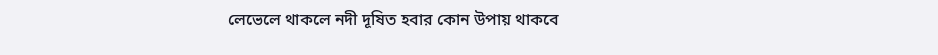লেভেলে থাকলে নদী দূষিত হবার কোন উপায় থাকবে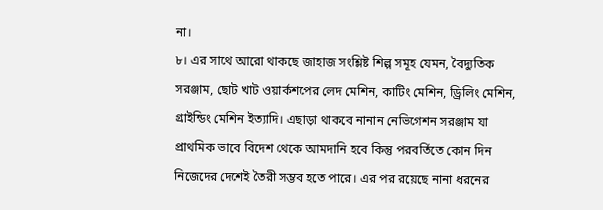না।
৮। এর সাথে আরো থাকছে জাহাজ সংশ্লিষ্ট শিল্প সমূহ যেমন, বৈদ্যুতিক সরঞ্জাম, ছোট খাট ওয়ার্কশপের লেদ মেশিন, কাটিং মেশিন, ড্রিলিং মেশিন, গ্রাইন্ডিং মেশিন ইত্যাদি। এছাড়া থাকবে নানান নেভিগেশন সরঞ্জাম যা প্রাথমিক ভাবে বিদেশ থেকে আমদানি হবে কিন্তু পরবর্তিতে কোন দিন নিজেদের দেশেই তৈরী সম্ভব হতে পারে। এর পর রয়েছে নানা ধরনের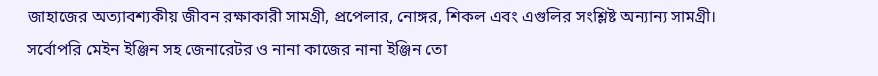জাহাজের অত্যাবশ্যকীয় জীবন রক্ষাকারী সামগ্রী, প্রপেলার, নোঙ্গর, শিকল এবং এগুলির সংশ্লিষ্ট অন্যান্য সামগ্রী। সর্বোপরি মেইন ইঞ্জিন সহ জেনারেটর ও নানা কাজের নানা ইঞ্জিন তো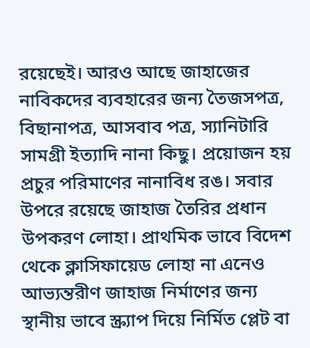রয়েছেই। আরও আছে জাহাজের নাবিকদের ব্যবহারের জন্য তৈজসপত্র, বিছানাপত্র, আসবাব পত্র, স্যানিটারি সামগ্রী ইত্যাদি নানা কিছু। প্রয়োজন হয় প্রচুর পরিমাণের নানাবিধ রঙ। সবার উপরে রয়েছে জাহাজ তৈরির প্রধান উপকরণ লোহা। প্রাথমিক ভাবে বিদেশ থেকে ক্লাসিফায়েড লোহা না এনেও আভ্যন্তরীণ জাহাজ নির্মাণের জন্য স্থানীয় ভাবে স্ক্র্যাপ দিয়ে নির্মিত প্লেট বা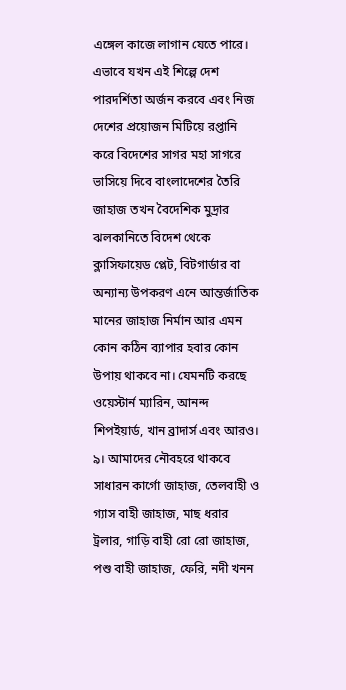এঙ্গেল কাজে লাগান যেতে পারে। এভাবে যখন এই শিল্পে দেশ পারদর্শিতা অর্জন করবে এবং নিজ দেশের প্রয়োজন মিটিয়ে রপ্তানি করে বিদেশের সাগর মহা সাগরে ভাসিয়ে দিবে বাংলাদেশের তৈরি জাহাজ তখন বৈদেশিক মুদ্রার ঝলকানিতে বিদেশ থেকে ক্লাসিফায়েড প্লেট, বিটগার্ডার বা অন্যান্য উপকরণ এনে আন্তর্জাতিক মানের জাহাজ নির্মান আর এমন কোন কঠিন ব্যাপার হবার কোন উপায় থাকবে না। যেমনটি করছে ওয়েস্টার্ন ম্যারিন, আনন্দ শিপইয়ার্ড, খান ব্রাদার্স এবং আরও।
৯। আমাদের নৌবহরে থাকবে সাধারন কার্গো জাহাজ, তেলবাহী ও গ্যাস বাহী জাহাজ, মাছ ধরার ট্রলার, গাড়ি বাহী রো রো জাহাজ, পশু বাহী জাহাজ, ফেরি, নদী খনন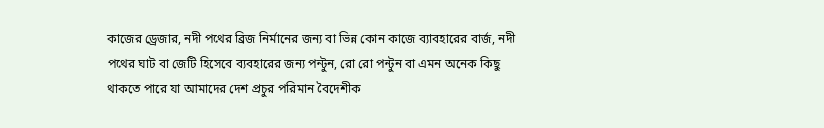কাজের ড্রেজার, নদী পথের ব্রিজ নির্মানের জন্য বা ভিন্ন কোন কাজে ব্যাবহারের বার্জ, নদী পথের ঘাট বা জেটি হিসেবে ব্যবহারের জন্য পন্টুন, রো রো পন্টুন বা এমন অনেক কিছু থাকতে পারে যা আমাদের দেশ প্রচুর পরিমান বৈদেশীক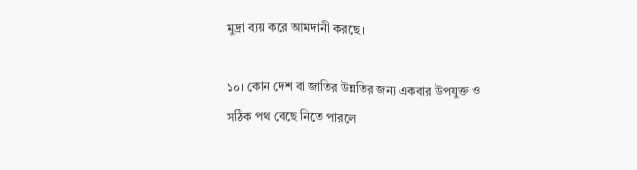মুদ্রা ব্যয় করে আমদানী করছে।

১০। কোন দেশ বা জাতির উন্নতির জন্য একবার উপযুক্ত ও সঠিক পথ বেছে নিতে পারলে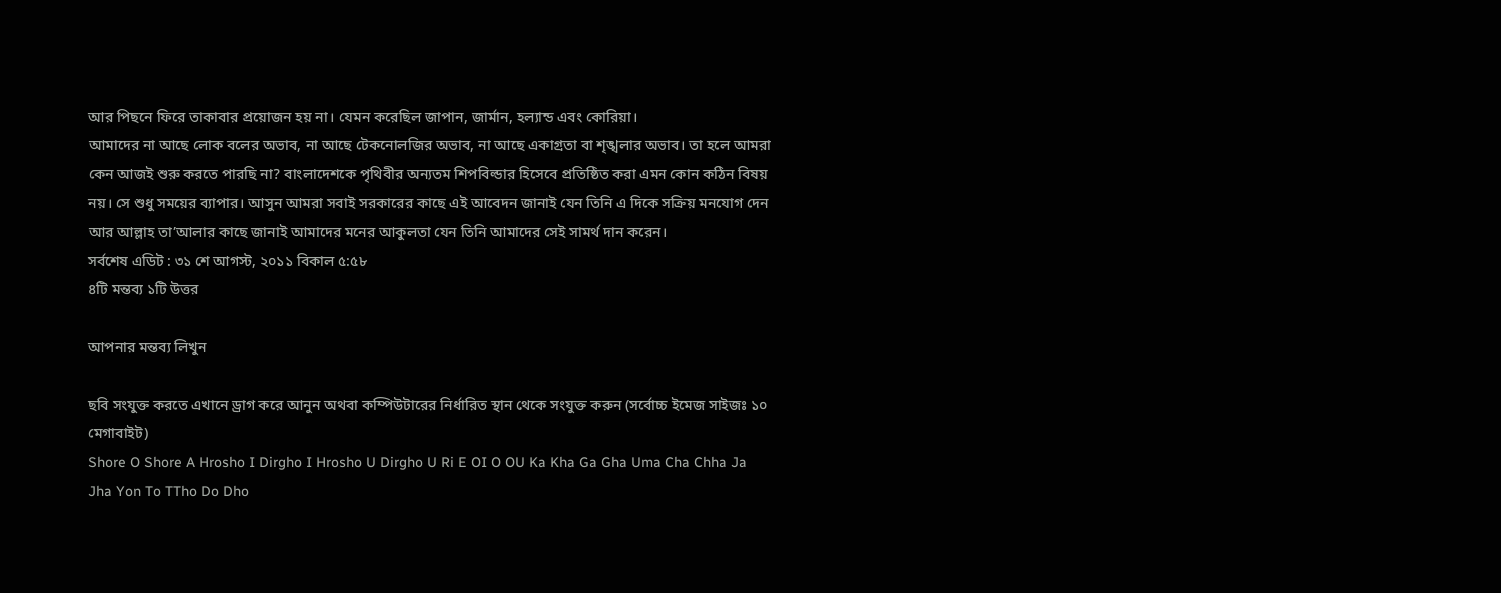আর পিছনে ফিরে তাকাবার প্রয়োজন হয় না। যেমন করেছিল জাপান, জার্মান, হল্যান্ড এবং কোরিয়া।
আমাদের না আছে লোক বলের অভাব, না আছে টেকনোলজির অভাব, না আছে একাগ্রতা বা শৃঙ্খলার অভাব। তা হলে আমরা কেন আজই শুরু করতে পারছি না? বাংলাদেশকে পৃথিবীর অন্যতম শিপবিল্ডার হিসেবে প্রতিষ্ঠিত করা এমন কোন কঠিন বিষয় নয়। সে শুধু সময়ের ব্যাপার। আসুন আমরা সবাই সরকারের কাছে এই আবেদন জানাই যেন তিনি এ দিকে সক্রিয় মনযোগ দেন আর আল্লাহ তা’আলার কাছে জানাই আমাদের মনের আকুলতা যেন তিনি আমাদের সেই সামর্থ দান করেন।
সর্বশেষ এডিট : ৩১ শে আগস্ট, ২০১১ বিকাল ৫:৫৮
৪টি মন্তব্য ১টি উত্তর

আপনার মন্তব্য লিখুন

ছবি সংযুক্ত করতে এখানে ড্রাগ করে আনুন অথবা কম্পিউটারের নির্ধারিত স্থান থেকে সংযুক্ত করুন (সর্বোচ্চ ইমেজ সাইজঃ ১০ মেগাবাইট)
Shore O Shore A Hrosho I Dirgho I Hrosho U Dirgho U Ri E OI O OU Ka Kha Ga Gha Uma Cha Chha Ja Jha Yon To TTho Do Dho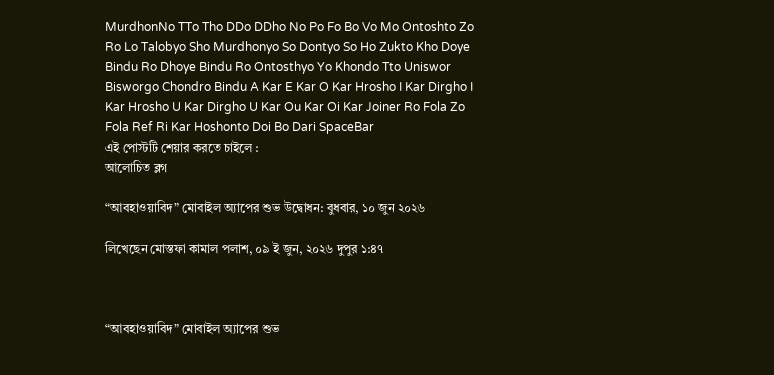MurdhonNo TTo Tho DDo DDho No Po Fo Bo Vo Mo Ontoshto Zo Ro Lo Talobyo Sho Murdhonyo So Dontyo So Ho Zukto Kho Doye Bindu Ro Dhoye Bindu Ro Ontosthyo Yo Khondo Tto Uniswor Bisworgo Chondro Bindu A Kar E Kar O Kar Hrosho I Kar Dirgho I Kar Hrosho U Kar Dirgho U Kar Ou Kar Oi Kar Joiner Ro Fola Zo Fola Ref Ri Kar Hoshonto Doi Bo Dari SpaceBar
এই পোস্টটি শেয়ার করতে চাইলে :
আলোচিত ব্লগ

“আবহাওয়াবিদ” মোবাইল অ্যাপের শুভ উদ্বোধন: বুধবার, ১০ জুন ২০২৬

লিখেছেন মোস্তফা কামাল পলাশ, ০৯ ই জুন, ২০২৬ দুপুর ১:৪৭



“আবহাওয়াবিদ” মোবাইল অ্যাপের শুভ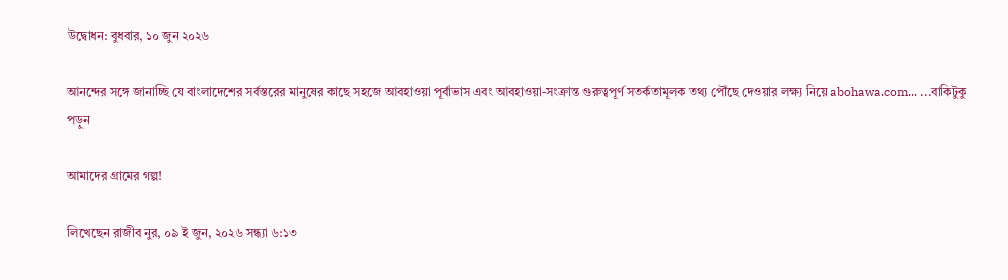উদ্বোধন: বুধবার, ১০ জুন ২০২৬

আনন্দের সঙ্গে জানাচ্ছি যে বাংলাদেশের সর্বস্তরের মানুষের কাছে সহজে আবহাওয়া পূর্বাভাস এবং আবহাওয়া-সংক্রান্ত গুরুত্বপূর্ণ সতর্কতামূলক তথ্য পৌঁছে দেওয়ার লক্ষ্য নিয়ে abohawa.com... ...বাকিটুকু পড়ুন

আমাদের গ্রামের গল্প!

লিখেছেন রাজীব নুর, ০৯ ই জুন, ২০২৬ সন্ধ্যা ৬:১৩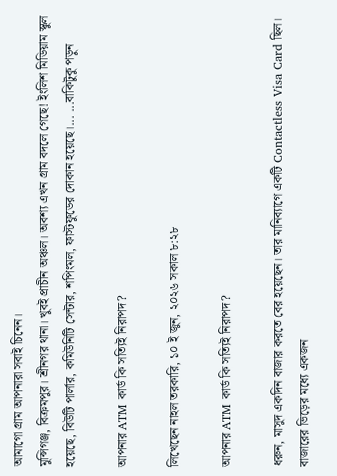আমাগো গ্রাম আপনারা সবাই চিনেন।
মুন্সিগঞ্জ, বিক্রমপুর। শ্রীনগর থানা। খুবই প্রাচীন অঞ্চল। অবশ্য এখন গ্রাম বদলে গেছে! ইংলিশ মিডিয়াম স্কুল হয়েছে, বিউটি পার্লার, কমিউনিটি সেন্টার, শপিংমল, ফাস্টফুডের দোকান হয়েছে।... ...বাকিটুকু পড়ুন

আপনার ATM কার্ড কি সত্যিই নিরাপদ?

লিখেছেন নাহল তরকারি, ১০ ই জুন, ২০২৬ সকাল ৮:২৮

আপনার ATM কার্ড কি সত্যিই নিরাপদ?

ধরুন, মাসুদ একদিন বাজার করতে বের হয়েছেন। তার মানিব্যাগে একটি Contactless Visa Card ছিল। বাজারের ভিড়ের মধ্যে একজন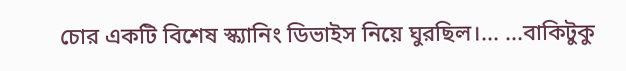চোর একটি বিশেষ স্ক্যানিং ডিভাইস নিয়ে ঘুরছিল।... ...বাকিটুকু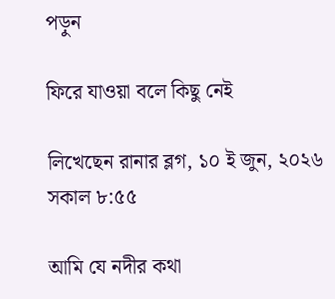পড়ুন

ফিরে যাওয়া বলে কিছু নেই

লিখেছেন রানার ব্লগ, ১০ ই জুন, ২০২৬ সকাল ৮:৫৫

আমি যে নদীর কথা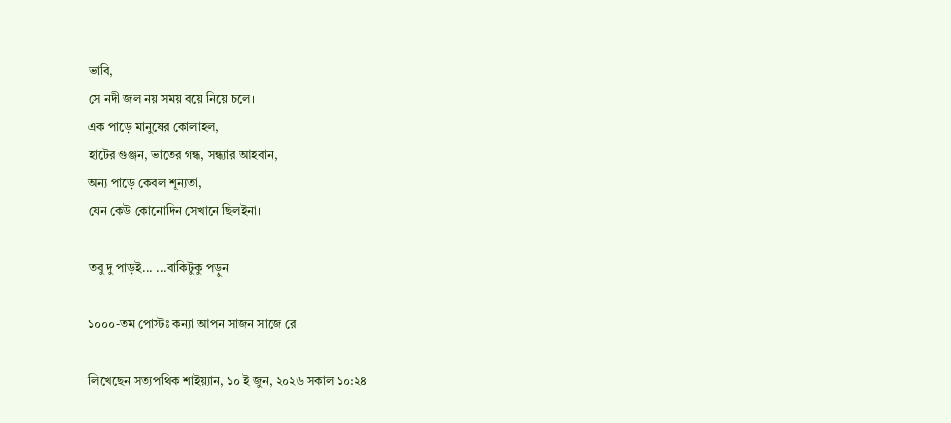ভাবি,
সে নদী জল নয় সময় বয়ে নিয়ে চলে।
এক পাড়ে মানুষের কোলাহল,
হাটের গুঞ্জন, ভাতের গন্ধ, সন্ধ্যার আহবান,
অন্য পাড়ে কেবল শূন্যতা,
যেন কেউ কোনোদিন সেখানে ছিলইনা।

তবু দু পাড়ই... ...বাকিটুকু পড়ুন

১০০০-তম পোস্টঃ কন্যা আপন সাজন সাজে রে

লিখেছেন সত্যপথিক শাইয়্যান, ১০ ই জুন, ২০২৬ সকাল ১০:২৪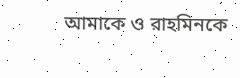আমাকে ও রাহমিনকে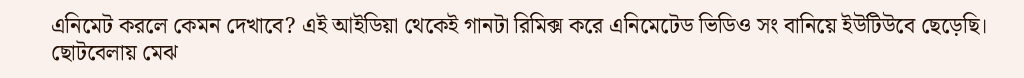এনিমেট করলে কেমন দেখাবে? এই আইডিয়া থেকেই গানটা রিমিক্স করে এনিমেটেড ভিডিও সং বানিয়ে ইউটিউবে ছেড়েছি। ছোটবেলায় মেঝ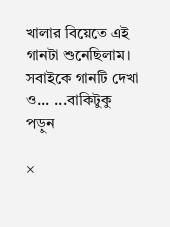খালার বিয়েতে এই গানটা শুনেছিলাম। সবাইকে গানটি দেখা ও... ...বাকিটুকু পড়ুন

×